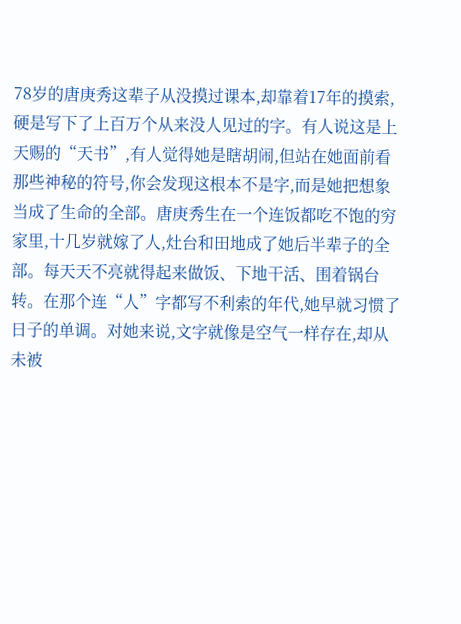78岁的唐庚秀这辈子从没摸过课本,却靠着17年的摸索,硬是写下了上百万个从来没人见过的字。有人说这是上天赐的“天书”,有人觉得她是瞎胡闹,但站在她面前看那些神秘的符号,你会发现这根本不是字,而是她把想象当成了生命的全部。唐庚秀生在一个连饭都吃不饱的穷家里,十几岁就嫁了人,灶台和田地成了她后半辈子的全部。每天天不亮就得起来做饭、下地干活、围着锅台转。在那个连“人”字都写不利索的年代,她早就习惯了日子的单调。对她来说,文字就像是空气一样存在,却从未被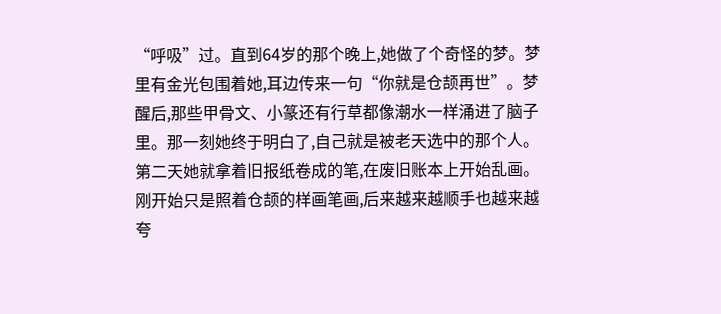“呼吸”过。直到64岁的那个晚上,她做了个奇怪的梦。梦里有金光包围着她,耳边传来一句“你就是仓颉再世”。梦醒后,那些甲骨文、小篆还有行草都像潮水一样涌进了脑子里。那一刻她终于明白了,自己就是被老天选中的那个人。第二天她就拿着旧报纸卷成的笔,在废旧账本上开始乱画。刚开始只是照着仓颉的样画笔画,后来越来越顺手也越来越夸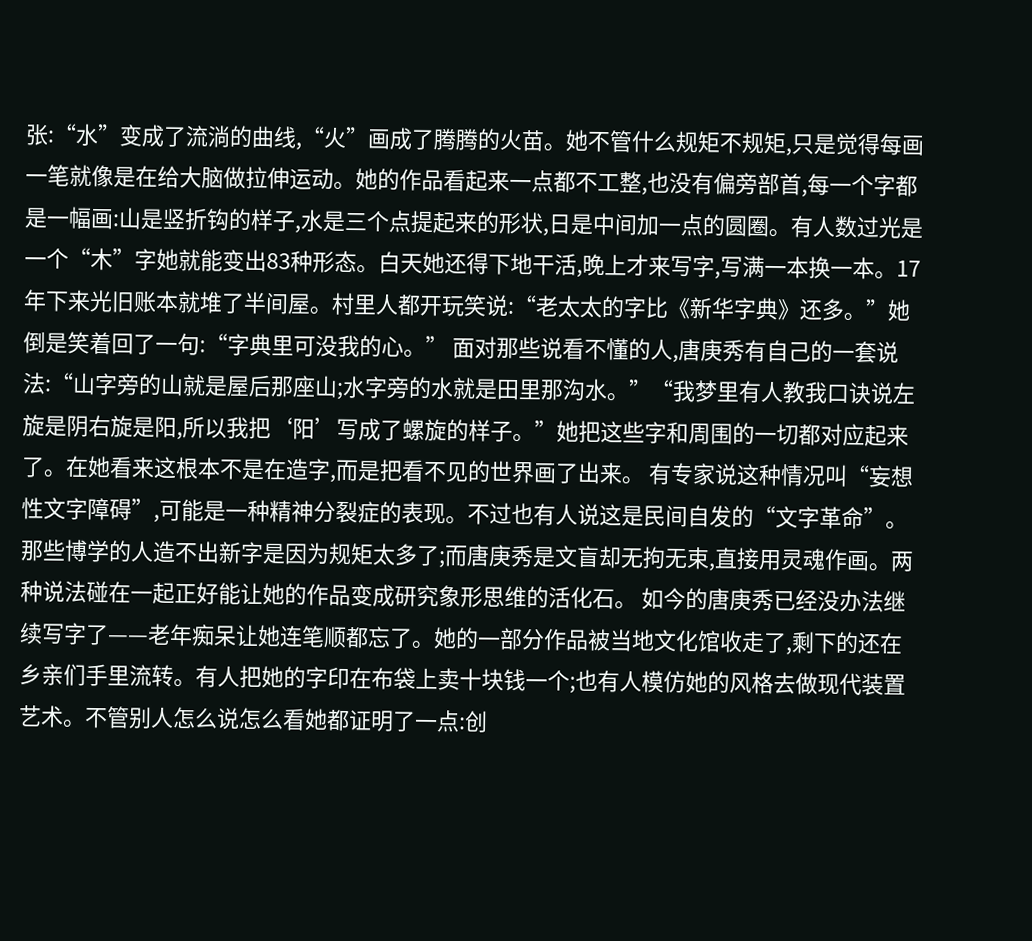张:“水”变成了流淌的曲线,“火”画成了腾腾的火苗。她不管什么规矩不规矩,只是觉得每画一笔就像是在给大脑做拉伸运动。她的作品看起来一点都不工整,也没有偏旁部首,每一个字都是一幅画:山是竖折钩的样子,水是三个点提起来的形状,日是中间加一点的圆圈。有人数过光是一个“木”字她就能变出83种形态。白天她还得下地干活,晚上才来写字,写满一本换一本。17年下来光旧账本就堆了半间屋。村里人都开玩笑说:“老太太的字比《新华字典》还多。”她倒是笑着回了一句:“字典里可没我的心。” 面对那些说看不懂的人,唐庚秀有自己的一套说法:“山字旁的山就是屋后那座山;水字旁的水就是田里那沟水。”“我梦里有人教我口诀说左旋是阴右旋是阳,所以我把‘阳’写成了螺旋的样子。”她把这些字和周围的一切都对应起来了。在她看来这根本不是在造字,而是把看不见的世界画了出来。 有专家说这种情况叫“妄想性文字障碍”,可能是一种精神分裂症的表现。不过也有人说这是民间自发的“文字革命”。那些博学的人造不出新字是因为规矩太多了;而唐庚秀是文盲却无拘无束,直接用灵魂作画。两种说法碰在一起正好能让她的作品变成研究象形思维的活化石。 如今的唐庚秀已经没办法继续写字了——老年痴呆让她连笔顺都忘了。她的一部分作品被当地文化馆收走了,剩下的还在乡亲们手里流转。有人把她的字印在布袋上卖十块钱一个;也有人模仿她的风格去做现代装置艺术。不管别人怎么说怎么看她都证明了一点:创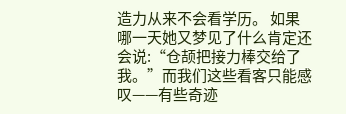造力从来不会看学历。 如果哪一天她又梦见了什么肯定还会说:“仓颉把接力棒交给了我。”而我们这些看客只能感叹——有些奇迹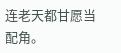连老天都甘愿当配角。